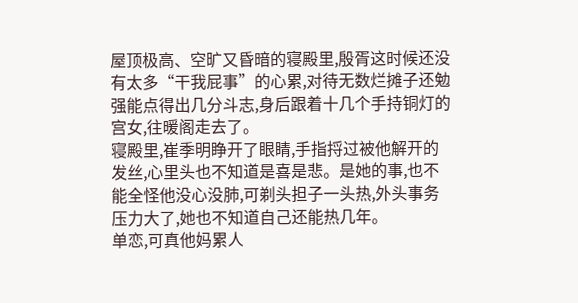屋顶极高、空旷又昏暗的寝殿里,殷胥这时候还没有太多“干我屁事”的心累,对待无数烂摊子还勉强能点得出几分斗志,身后跟着十几个手持铜灯的宫女,往暖阁走去了。
寝殿里,崔季明睁开了眼睛,手指捋过被他解开的发丝,心里头也不知道是喜是悲。是她的事,也不能全怪他没心没肺,可剃头担子一头热,外头事务压力大了,她也不知道自己还能热几年。
单恋,可真他妈累人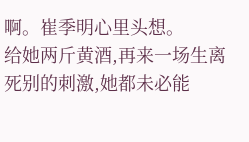啊。崔季明心里头想。
给她两斤黄酒,再来一场生离死别的刺激,她都未必能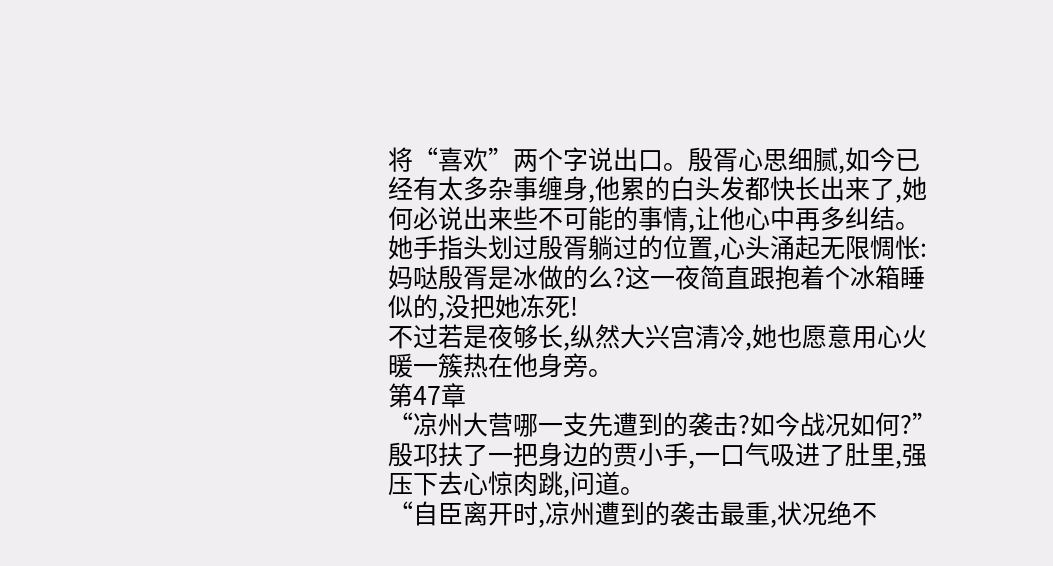将“喜欢”两个字说出口。殷胥心思细腻,如今已经有太多杂事缠身,他累的白头发都快长出来了,她何必说出来些不可能的事情,让他心中再多纠结。
她手指头划过殷胥躺过的位置,心头涌起无限惆怅:妈哒殷胥是冰做的么?这一夜简直跟抱着个冰箱睡似的,没把她冻死!
不过若是夜够长,纵然大兴宫清冷,她也愿意用心火暖一簇热在他身旁。
第47章
“凉州大营哪一支先遭到的袭击?如今战况如何?”殷邛扶了一把身边的贾小手,一口气吸进了肚里,强压下去心惊肉跳,问道。
“自臣离开时,凉州遭到的袭击最重,状况绝不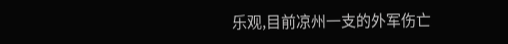乐观,目前凉州一支的外军伤亡